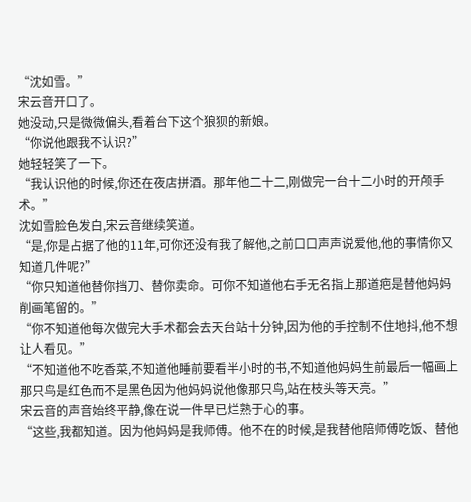“沈如雪。”
宋云音开口了。
她没动,只是微微偏头,看着台下这个狼狈的新娘。
“你说他跟我不认识?”
她轻轻笑了一下。
“我认识他的时候,你还在夜店拼酒。那年他二十二,刚做完一台十二小时的开颅手术。”
沈如雪脸色发白,宋云音继续笑道。
“是,你是占据了他的11年,可你还没有我了解他,之前口口声声说爱他,他的事情你又知道几件呢?”
“你只知道他替你挡刀、替你卖命。可你不知道他右手无名指上那道疤是替他妈妈削画笔留的。”
“你不知道他每次做完大手术都会去天台站十分钟,因为他的手控制不住地抖,他不想让人看见。”
“不知道他不吃香菜,不知道他睡前要看半小时的书,不知道他妈妈生前最后一幅画上那只鸟是红色而不是黑色因为他妈妈说他像那只鸟,站在枝头等天亮。”
宋云音的声音始终平静,像在说一件早已烂熟于心的事。
“这些,我都知道。因为他妈妈是我师傅。他不在的时候,是我替他陪师傅吃饭、替他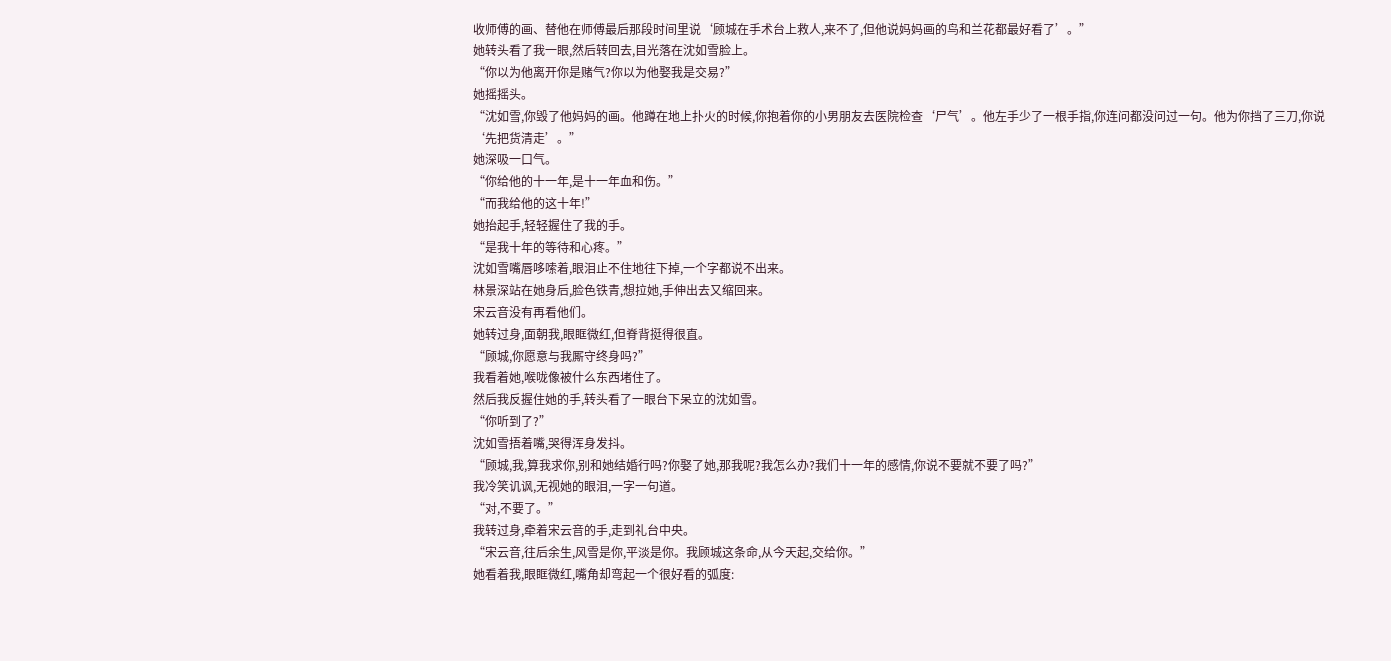收师傅的画、替他在师傅最后那段时间里说‘顾城在手术台上救人,来不了,但他说妈妈画的鸟和兰花都最好看了’。”
她转头看了我一眼,然后转回去,目光落在沈如雪脸上。
“你以为他离开你是赌气?你以为他娶我是交易?”
她摇摇头。
“沈如雪,你毁了他妈妈的画。他蹲在地上扑火的时候,你抱着你的小男朋友去医院检查‘尸气’。他左手少了一根手指,你连问都没问过一句。他为你挡了三刀,你说‘先把货清走’。”
她深吸一口气。
“你给他的十一年,是十一年血和伤。”
“而我给他的这十年!”
她抬起手,轻轻握住了我的手。
“是我十年的等待和心疼。”
沈如雪嘴唇哆嗦着,眼泪止不住地往下掉,一个字都说不出来。
林景深站在她身后,脸色铁青,想拉她,手伸出去又缩回来。
宋云音没有再看他们。
她转过身,面朝我,眼眶微红,但脊背挺得很直。
“顾城,你愿意与我厮守终身吗?”
我看着她,喉咙像被什么东西堵住了。
然后我反握住她的手,转头看了一眼台下呆立的沈如雪。
“你听到了?”
沈如雪捂着嘴,哭得浑身发抖。
“顾城,我,算我求你,别和她结婚行吗?你娶了她,那我呢?我怎么办?我们十一年的感情,你说不要就不要了吗?”
我冷笑讥讽,无视她的眼泪,一字一句道。
“对,不要了。”
我转过身,牵着宋云音的手,走到礼台中央。
“宋云音,往后余生,风雪是你,平淡是你。我顾城这条命,从今天起,交给你。”
她看着我,眼眶微红,嘴角却弯起一个很好看的弧度: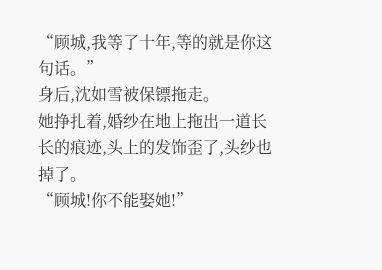“顾城,我等了十年,等的就是你这句话。”
身后,沈如雪被保镖拖走。
她挣扎着,婚纱在地上拖出一道长长的痕迹,头上的发饰歪了,头纱也掉了。
“顾城!你不能娶她!”